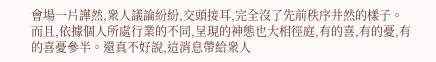會場一片譁然,衆人議論紛紛,交頭接耳,完全沒了先前秩序井然的樣子。
而且,依據個人所處行業的不同,呈現的神態也大相徑庭,有的喜,有的憂,有的喜憂參半。還真不好說,這消息帶給衆人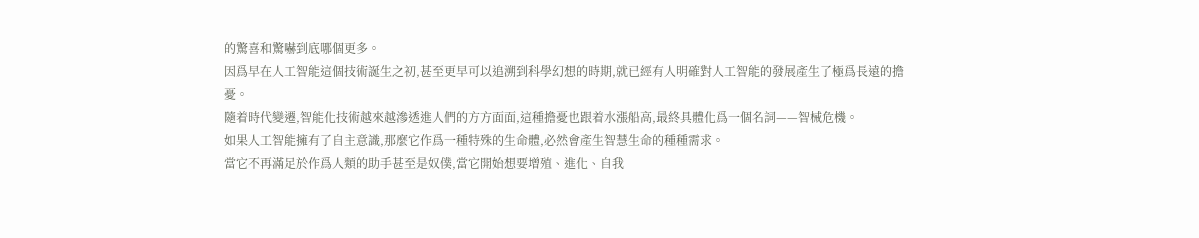的驚喜和驚嚇到底哪個更多。
因爲早在人工智能這個技術誕生之初,甚至更早可以追溯到科學幻想的時期,就已經有人明確對人工智能的發展產生了極爲長遠的擔憂。
隨着時代變遷,智能化技術越來越滲透進人們的方方面面,這種擔憂也跟着水漲船高,最終具體化爲一個名詞——智械危機。
如果人工智能擁有了自主意識,那麼它作爲一種特殊的生命體,必然會產生智慧生命的種種需求。
當它不再滿足於作爲人類的助手甚至是奴僕,當它開始想要增殖、進化、自我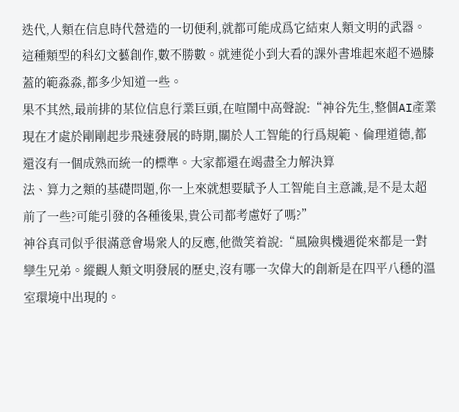迭代,人類在信息時代營造的一切便利,就都可能成爲它結束人類文明的武器。
這種類型的科幻文藝創作,數不勝數。就連從小到大看的課外書堆起來超不過膝蓋的範淼淼,都多少知道一些。
果不其然,最前排的某位信息行業巨頭,在喧鬧中高聲說:“神谷先生,整個AI產業現在才處於剛剛起步飛速發展的時期,關於人工智能的行爲規範、倫理道德,都還沒有一個成熟而統一的標準。大家都還在竭盡全力解決算
法、算力之類的基礎問題,你一上來就想要賦予人工智能自主意識,是不是太超前了一些?可能引發的各種後果,貴公司都考慮好了嗎?”
神谷真司似乎很滿意會場衆人的反應,他微笑着說:“風險與機遇從來都是一對孿生兄弟。縱觀人類文明發展的歷史,沒有哪一次偉大的創新是在四平八穩的溫室環境中出現的。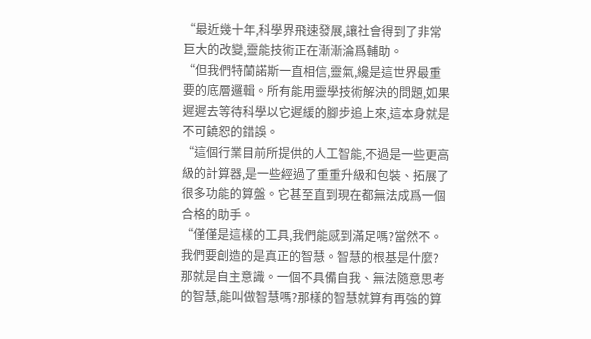“最近幾十年,科學界飛速發展,讓社會得到了非常巨大的改變,靈能技術正在漸漸淪爲輔助。
“但我們特蘭諾斯一直相信,靈氣,纔是這世界最重要的底層邏輯。所有能用靈學技術解決的問題,如果遲遲去等待科學以它遲緩的腳步追上來,這本身就是不可饒恕的錯誤。
“這個行業目前所提供的人工智能,不過是一些更高級的計算器,是一些經過了重重升級和包裝、拓展了很多功能的算盤。它甚至直到現在都無法成爲一個合格的助手。
“僅僅是這樣的工具,我們能感到滿足嗎?當然不。我們要創造的是真正的智慧。智慧的根基是什麼?那就是自主意識。一個不具備自我、無法隨意思考的智慧,能叫做智慧嗎?那樣的智慧就算有再強的算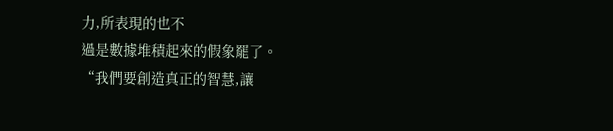力,所表現的也不
過是數據堆積起來的假象罷了。
“我們要創造真正的智慧,讓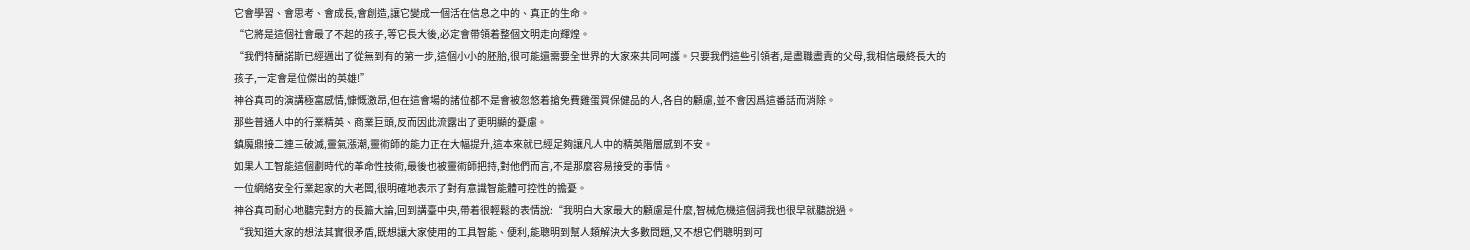它會學習、會思考、會成長,會創造,讓它變成一個活在信息之中的、真正的生命。
“它將是這個社會最了不起的孩子,等它長大後,必定會帶領着整個文明走向輝煌。
“我們特蘭諾斯已經邁出了從無到有的第一步,這個小小的胚胎,很可能還需要全世界的大家來共同呵護。只要我們這些引領者,是盡職盡責的父母,我相信最終長大的孩子,一定會是位傑出的英雄!”
神谷真司的演講極富感情,慷慨激昂,但在這會場的諸位都不是會被忽悠着搶免費雞蛋買保健品的人,各自的顧慮,並不會因爲這番話而消除。
那些普通人中的行業精英、商業巨頭,反而因此流露出了更明顯的憂慮。
鎮魔鼎接二連三破滅,靈氣漲潮,靈術師的能力正在大幅提升,這本來就已經足夠讓凡人中的精英階層感到不安。
如果人工智能這個劃時代的革命性技術,最後也被靈術師把持,對他們而言,不是那麼容易接受的事情。
一位網絡安全行業起家的大老闆,很明確地表示了對有意識智能體可控性的擔憂。
神谷真司耐心地聽完對方的長篇大論,回到講臺中央,帶着很輕鬆的表情說:“我明白大家最大的顧慮是什麼,智械危機這個詞我也很早就聽說過。
“我知道大家的想法其實很矛盾,既想讓大家使用的工具智能、便利,能聰明到幫人類解決大多數問題,又不想它們聰明到可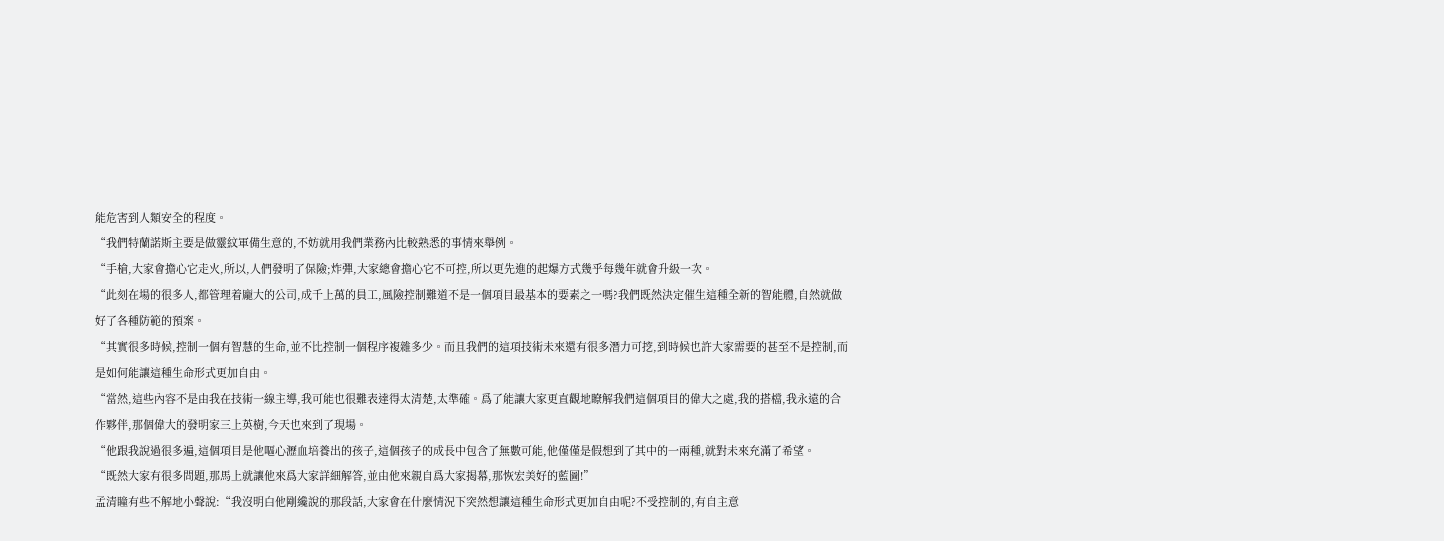能危害到人類安全的程度。
“我們特蘭諾斯主要是做靈紋軍備生意的,不妨就用我們業務內比較熟悉的事情來舉例。
“手槍,大家會擔心它走火,所以,人們發明了保險;炸彈,大家總會擔心它不可控,所以更先進的起爆方式幾乎每幾年就會升級一次。
“此刻在場的很多人,都管理着龐大的公司,成千上萬的員工,風險控制難道不是一個項目最基本的要素之一嗎?我們既然決定催生這種全新的智能體,自然就做好了各種防範的預案。
“其實很多時候,控制一個有智慧的生命,並不比控制一個程序複雜多少。而且我們的這項技術未來還有很多潛力可挖,到時候也許大家需要的甚至不是控制,而是如何能讓這種生命形式更加自由。
“當然,這些內容不是由我在技術一線主導,我可能也很難表達得太清楚,太準確。爲了能讓大家更直觀地瞭解我們這個項目的偉大之處,我的搭檔,我永遠的合作夥伴,那個偉大的發明家三上英樹,今天也來到了現場。
“他跟我說過很多遍,這個項目是他嘔心瀝血培養出的孩子,這個孩子的成長中包含了無數可能,他僅僅是假想到了其中的一兩種,就對未來充滿了希望。
“既然大家有很多問題,那馬上就讓他來爲大家詳細解答,並由他來親自爲大家揭幕,那恢宏美好的藍圖!”
孟清瞳有些不解地小聲說:“我沒明白他剛纔說的那段話,大家會在什麼情況下突然想讓這種生命形式更加自由呢?不受控制的,有自主意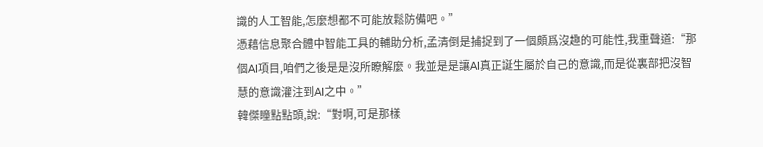識的人工智能,怎麼想都不可能放鬆防備吧。”
憑藉信息聚合體中智能工具的輔助分析,孟清倒是捕捉到了一個頗爲沒趣的可能性,我重聲道:“那個AI項目,咱們之後是是沒所瞭解麼。我並是是讓AI真正誕生屬於自己的意識,而是從裏部把沒智慧的意識灌注到AI之中。”
韓傑瞳點點頭,說:“對啊,可是那樣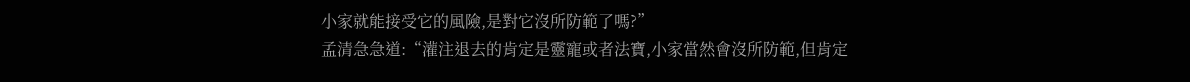小家就能接受它的風險,是對它沒所防範了嗎?”
孟清急急道:“灌注退去的肯定是靈寵或者法寶,小家當然會沒所防範,但肯定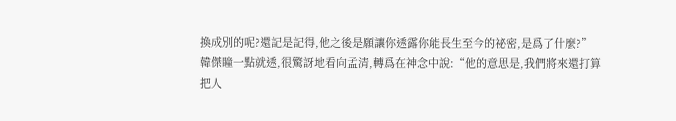換成別的呢?還記是記得,他之後是願讓你透露你能長生至今的祕密,是爲了什麼?”
韓傑瞳一點就透,很驚訝地看向孟清,轉爲在神念中說:“他的意思是,我們將來還打算把人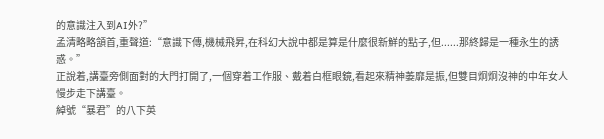的意識注入到AI外?”
孟清略略頷首,重聲道:“意識下傳,機械飛昇,在科幻大說中都是算是什麼很新鮮的點子,但......那終歸是一種永生的誘惑。”
正說着,講臺旁側面對的大門打開了,一個穿着工作服、戴着白框眼鏡,看起來精神萎靡是振,但雙目炯炯沒神的中年女人慢步走下講臺。
綽號“暴君”的八下英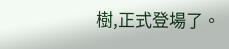樹,正式登場了。